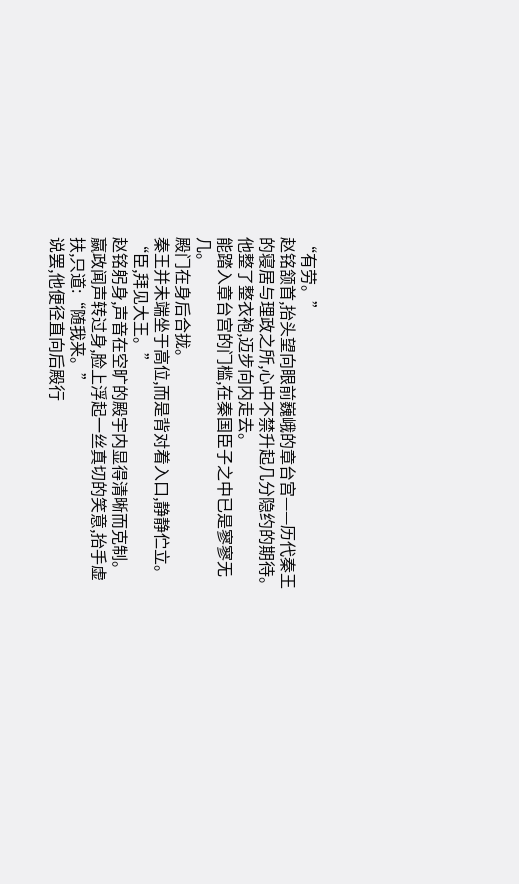“有劳。”
赵铭颔首,抬头望向眼前巍峨的章台宫——历代秦王的寝居与理政之所,心中不禁升起几分隐约的期待。
他整了整衣袍,迈步向内走去。
能踏入章台宫的门槛,在秦国臣子之中已是寥寥无几。
殿门在身后合拢。
秦王并未端坐于高位,而是背对着入口,静静伫立。
“臣,拜见大王。”
赵铭躬身,声音在空旷的殿宇内显得清晰而克制。
嬴政闻声转过身,脸上浮起一丝真切的笑意,抬手虚扶,只道:“随我来。”
说罢,他便径直向后殿行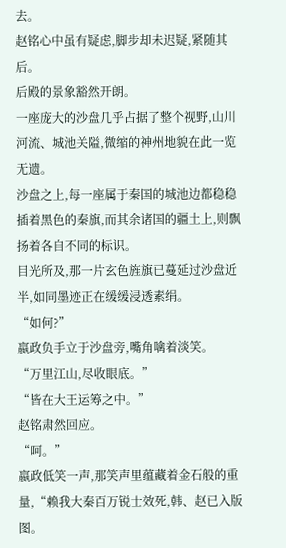去。
赵铭心中虽有疑虑,脚步却未迟疑,紧随其后。
后殿的景象豁然开朗。
一座庞大的沙盘几乎占据了整个视野,山川河流、城池关隘,微缩的神州地貌在此一览无遗。
沙盘之上,每一座属于秦国的城池边都稳稳插着黑色的秦旗,而其余诸国的疆土上,则飘扬着各自不同的标识。
目光所及,那一片玄色旌旗已蔓延过沙盘近半,如同墨迹正在缓缓浸透素绢。
“如何?”
嬴政负手立于沙盘旁,嘴角噙着淡笑。
“万里江山,尽收眼底。”
“皆在大王运筹之中。”
赵铭肃然回应。
“呵。”
嬴政低笑一声,那笑声里蕴藏着金石般的重量,“赖我大秦百万锐士效死,韩、赵已入版图。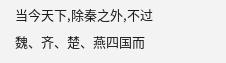当今天下,除秦之外,不过魏、齐、楚、燕四国而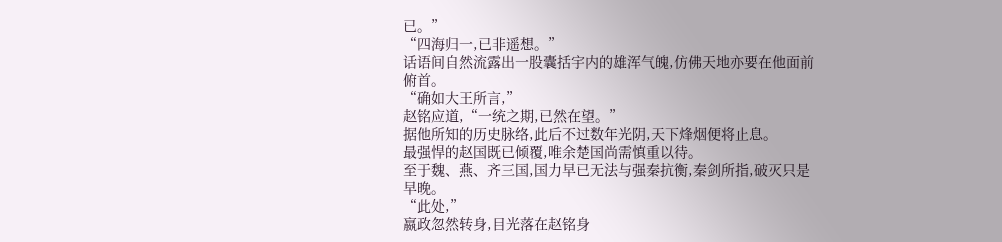已。”
“四海归一,已非遥想。”
话语间自然流露出一股囊括宇内的雄浑气魄,仿佛天地亦要在他面前俯首。
“确如大王所言,”
赵铭应道,“一统之期,已然在望。”
据他所知的历史脉络,此后不过数年光阴,天下烽烟便将止息。
最强悍的赵国既已倾覆,唯余楚国尚需慎重以待。
至于魏、燕、齐三国,国力早已无法与强秦抗衡,秦剑所指,破灭只是早晚。
“此处,”
嬴政忽然转身,目光落在赵铭身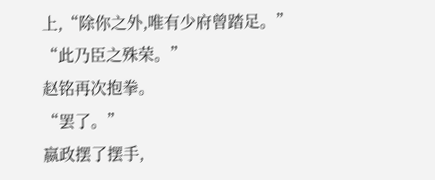上,“除你之外,唯有少府曾踏足。”
“此乃臣之殊荣。”
赵铭再次抱拳。
“罢了。”
嬴政摆了摆手,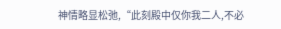神情略显松弛,“此刻殿中仅你我二人,不必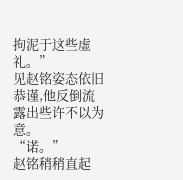拘泥于这些虚礼。”
见赵铭姿态依旧恭谨,他反倒流露出些许不以为意。
“诺。”
赵铭稍稍直起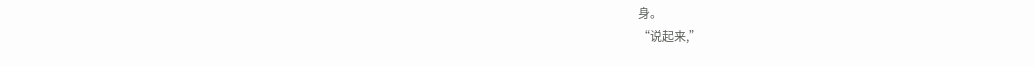身。
“说起来,”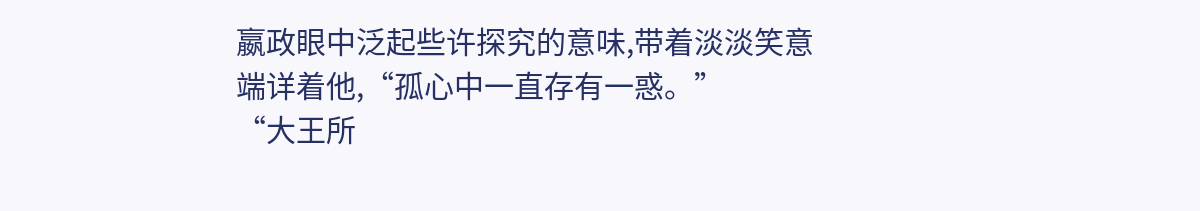嬴政眼中泛起些许探究的意味,带着淡淡笑意端详着他,“孤心中一直存有一惑。”
“大王所